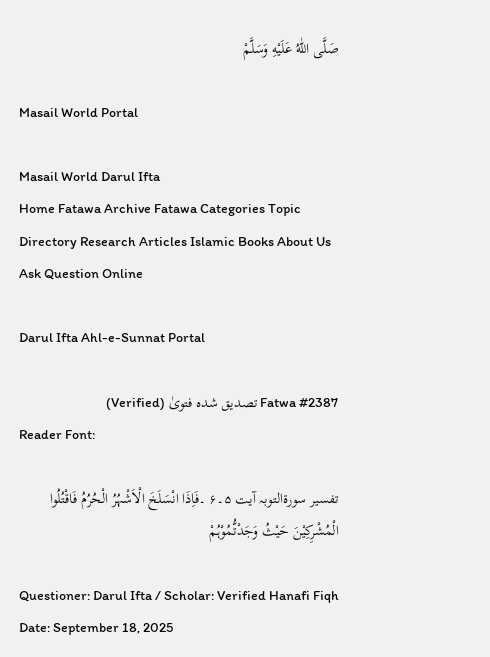صَلَّى اللّٰهُ عَلَيْهِ وَسَلَّمْ

Masail World Portal

Masail World Darul Ifta
Home Fatawa Archive Fatawa Categories Topic Directory Research Articles Islamic Books About Us
Ask Question Online

Darul Ifta Ahl-e-Sunnat Portal

Fatwa #2387 تصدیق شدہ فتویٰ (Verified)
Reader Font:

تفسیر سورۃالتوبہ آیت ۵۔۶ ۔فَاِذَا انْسَلَخَ الْاَشْہُرُ الْحُرُمُ فَاقْتُلُوا الْمُشْرِکِیْنَ حَیْثُ وَجَدْتُّمُوْہُمْ

Questioner: Darul Ifta / Scholar: Verified Hanafi Fiqh Date: September 18, 2025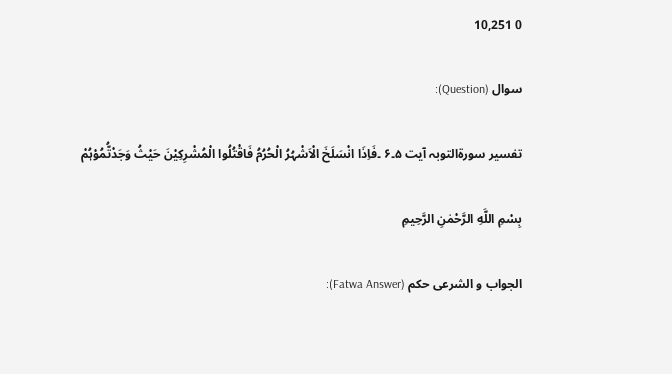0 10,251

سوال (Question):

تفسیر سورۃالتوبہ آیت ۵۔۶ ۔فَاِذَا انْسَلَخَ الْاَشْہُرُ الْحُرُمُ فَاقْتُلُوا الْمُشْرِکِیْنَ حَیْثُ وَجَدْتُّمُوْہُمْ

بِسْمِ اللَّهِ الرَّحْمٰنِ الرَّحِيمِ

الجواب و الشرعی حکم (Fatwa Answer):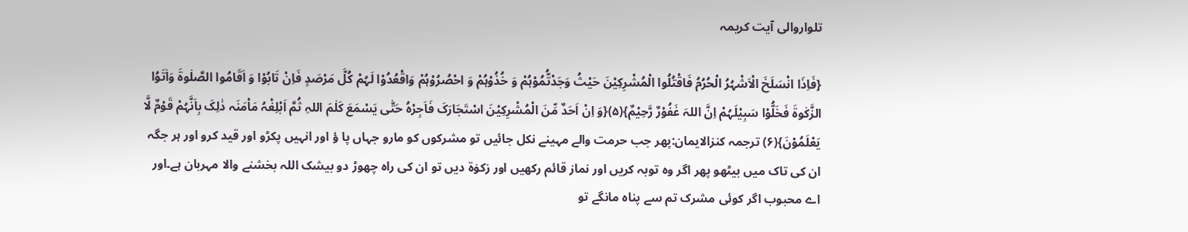تلواروالی آیت کریمہ

{فَاِذَا انْسَلَخَ الْاَشْہُرُ الْحُرُمُ فَاقْتُلُوا الْمُشْرِکِیْنَ حَیْثُ وَجَدْتُّمُوْہُمْ وَ خُذُوْہُمْ وَ احْصُرُوْہُمْ وَاقْعُدُوْا لَہُمْ کُلَّ مَرْصَدٍ فَاِنْ تَابُوْا وَ اَقَامُوا الصَّلٰوۃَ وَاٰتَوُا الزَّکٰوۃَ فَخَلُّوْا سَبِیْلَہُمْ اِنَّ اللہَ غَفُوْرٌ رَّحِیْمٌ}(۵){وَ اِنْ اَحَدٌ مِّنَ الْمُشْرِکِیْنَ اسْتَجَارَکَ فَاَجِرْہُ حَتّٰی یَسْمَعَ کَلٰمَ اللہِ ثُمَّ اَبْلِغْہُ مَاْمَنَہ ذٰلِکَ بِاَنَّہُمْ قَوْمٌ لَّا یَعْلَمُوْنَ}(۶) ترجمہ کنزالایمان:پھر جب حرمت والے مہینے نکل جائیں تو مشرکوں کو مارو جہاں پا ؤ اور انہیں پکڑو اور قید کرو اور ہر جگہ ان کی تاک میں بیٹھو پھر اگر وہ توبہ کریں اور نماز قائم رکھیں اور زکوٰۃ دیں تو ان کی راہ چھوڑ دو بیشک اللہ بخشنے والا مہربان ہے۔اور اے محبوب اگر کوئی مشرک تم سے پناہ مانگے تو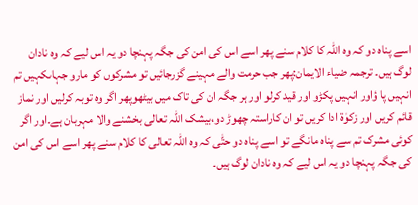اسے پناہ دو کہ وہ اللہ کا کلام سنے پھر اسے اس کی امن کی جگہ پہنچا دو یہ اس لیے کہ وہ نادان لوگ ہیں۔ ترجمہ ضیاء الایمان:پھر جب حرمت والے مہینے گزرجائیں تو مشرکوں کو مارو جہاںکہیں تم انہیں پا ؤاور انہیں پکڑو اور قید کرلو اور ہر جگہ ان کی تاک میں بیٹھوپھر اگر وہ توبہ کرلیں اور نماز قائم کریں اور زکوٰۃ ادا کریں تو ان کاراستہ چھوڑ دو،بیشک اللہ تعالی بخشنے والا مہربان ہے۔اور اگر کوئی مشرک تم سے پناہ مانگے تو اسے پناہ دو حتّٰی کہ وہ اللہ تعالی کا کلام سنے پھر اسے اس کی امن کی جگہ پہنچا دو یہ اس لیے کہ وہ نادان لوگ ہیں۔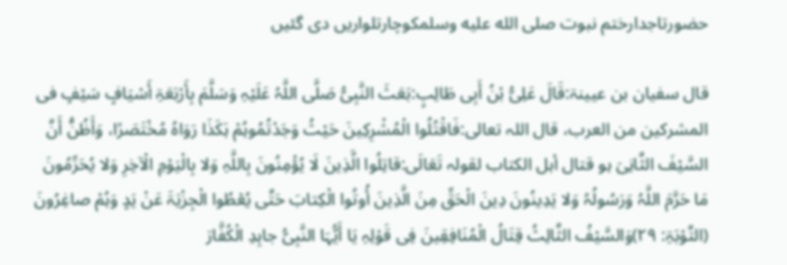حضورتاجدارختم نبوت صلى الله عليه وسلمکوچارتلواریں دی گئیں

قال سفیان بن عیینۃ:قَالَ عَلِیُّ بْنُ أَبِی طَالِبٍ:بَعَثَ النَّبِیُّ صَلَّی اللَّہُ عَلَیْہِ وَسَلَّمَ بِأَرْبَعَۃِ أَسْیَافٍ سَیْفٍ فی المشرکین من العرب، قال اللہ تعالی:فَاقْتُلُوا الْمُشْرِکِینَ حَیْثُ وَجَدْتُمُوہُمْ ہَکَذَا رَوَاہُ مُخْتَصَرًا، وَأَظُنُّ أَنَّ السَّیْفَ الثَّانِیَ ہو قتال أہل الکتاب لقولہ تَعَالَی:قاتِلُوا الَّذِینَ لَا یُؤْمِنُونَ بِاللَّہِ وَلا بِالْیَوْمِ الْآخِرِ وَلا یُحَرِّمُونَ مَا حَرَّمَ اللَّہُ وَرَسُولُہُ وَلا یَدِینُونَ دِینَ الْحَقِّ مِنَ الَّذِینَ أُوتُوا الْکِتابَ حَتَّی یُعْطُوا الْجِزْیَۃَ عَنْ یَدٍ وَہُمْ صاغِرُونَ (التَّوْبَۃِ: ۲۹)وَالسَّیْفُ الثَّالِثُ قِتَالُ الْمُنَافِقِینَ فِی قَوْلِہِ یَا أَیُّہَا النَّبِیُّ جاہِدِ الْکُفَّارَ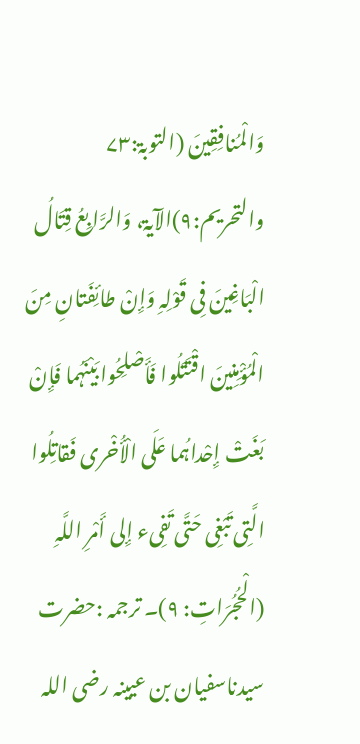وَالْمُنافِقِینَ (التوبۃ:۷۳ والتحریم:۹)الآیۃ، وَالرَّابِعُ قِتَالُ الْبَاغِینَ فِی قَوْلِہِ وَإِنْ طائِفَتانِ مِنَ الْمُؤْمِنِینَ اقْتَتَلُوا فَأَصْلِحُوا بَیْنَہُما فَإِنْ بَغَتْ إِحْداہُما عَلَی الْأُخْری فَقاتِلُوا الَّتِی تَبْغِی حَتَّی تَفِیء إِلی أَمْرِ اللَّہِ (الْحُجُرَاتِ: ۹)۔ ترجمہ :حضرت سیدناسفیان بن عیینہ رضی اللہ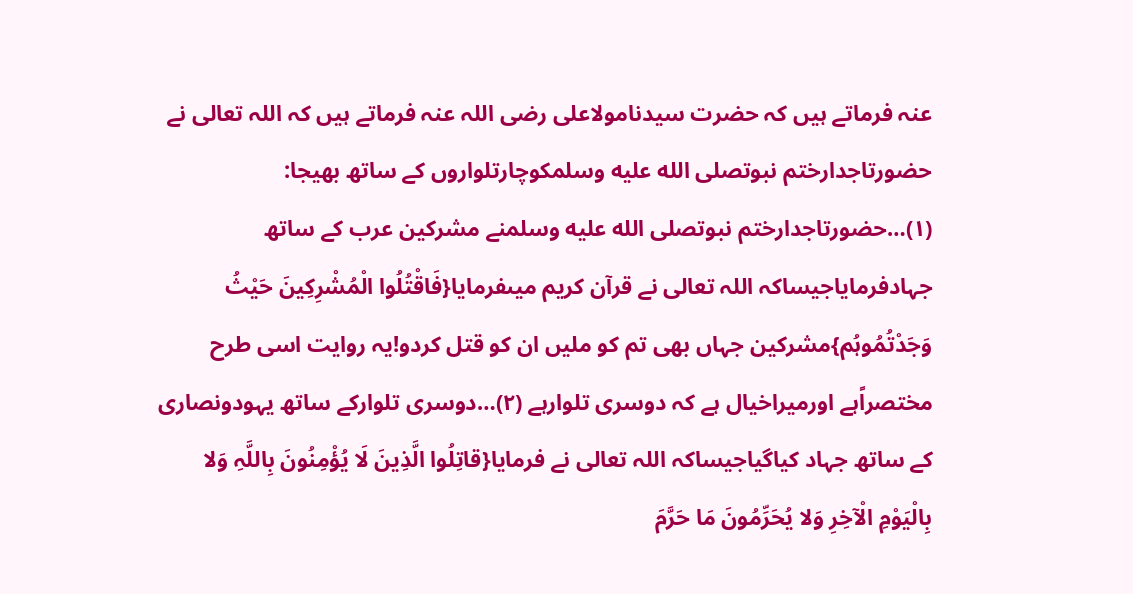عنہ فرماتے ہیں کہ حضرت سیدنامولاعلی رضی اللہ عنہ فرماتے ہیں کہ اللہ تعالی نے حضورتاجدارختم نبوتصلى الله عليه وسلمکوچارتلواروں کے ساتھ بھیجا: (۱)…حضورتاجدارختم نبوتصلى الله عليه وسلمنے مشرکین عرب کے ساتھ جہادفرمایاجیساکہ اللہ تعالی نے قرآن کریم میںفرمایا{فَاقْتُلُوا الْمُشْرِکِینَ حَیْثُ وَجَدْتُمُوہُم}مشرکین جہاں بھی تم کو ملیں ان کو قتل کردو!یہ روایت اسی طرح مختصراًہے اورمیراخیال ہے کہ دوسری تلوارہے (۲)…دوسری تلوارکے ساتھ یہودونصاری کے ساتھ جہاد کیاگیاجیساکہ اللہ تعالی نے فرمایا{قاتِلُوا الَّذِینَ لَا یُؤْمِنُونَ بِاللَّہِ وَلا بِالْیَوْمِ الْآخِرِ وَلا یُحَرِّمُونَ مَا حَرَّمَ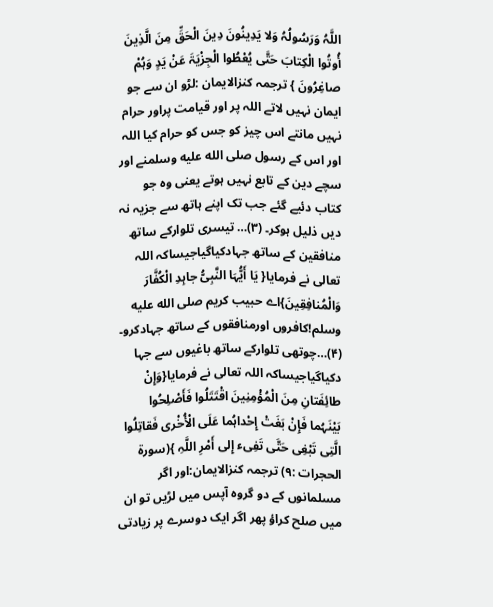اللَّہُ وَرَسُولُہُ وَلا یَدِینُونَ دِینَ الْحَقِّ مِنَ الَّذِینَ أُوتُوا الْکِتابَ حَتَّی یُعْطُوا الْجِزْیَۃَ عَنْ یَدٍ وَہُمْ صاغِرُونَ } ترجمہ کنزالایمان :لڑو ان سے جو ایمان نہیں لاتے اللہ پر اور قیامت پراور حرام نہیں مانتے اس چیز کو جس کو حرام کیا اللہ اور اس کے رسول صلى الله عليه وسلمنے اور سچے دین کے تابع نہیں ہوتے یعنی وہ جو کتاب دئیے گئے جب تک اپنے ہاتھ سے جزیہ نہ دیں ذلیل ہوکر۔ (۳)… تیسری تلوارکے ساتھ منافقین کے ساتھ جہادکیاگیاجیساکہ اللہ تعالی نے فرمایا{ یَا أَیُّہَا النَّبِیُّ جاہِدِ الْکُفَّارَ وَالْمُنافِقِینَ}اے حبیب کریم صلى الله عليه وسلم!کافروں اورمنافقوں کے ساتھ جہادکرو۔ (۴)…چوتھی تلوارکے ساتھ باغیوں سے جہا دکیاگیاجیساکہ اللہ تعالی نے فرمایا{وَإِنْ طائِفَتانِ مِنَ الْمُؤْمِنِینَ اقْتَتَلُوا فَأَصْلِحُوا بَیْنَہُما فَإِنْ بَغَتْ إِحْداہُما عَلَی الْأُخْری فَقاتِلُوا الَّتِی تَبْغِی حَتَّی تَفِیء إِلی أَمْرِ اللَّہِ }(سورۃ الحجرات :۹) ترجمہ کنزالایمان:اور اگر مسلمانوں کے دو گروہ آپس میں لڑیں تو ان میں صلح کراؤ پھر اگر ایک دوسرے پر زیادتی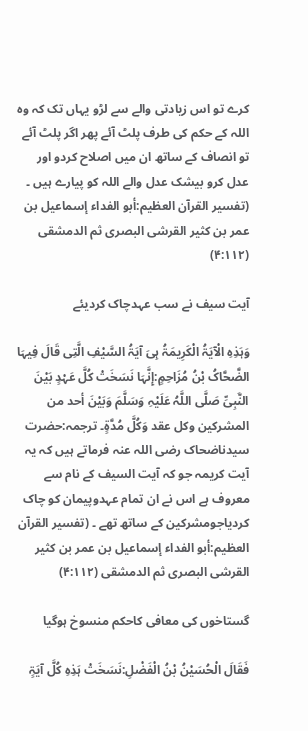کرے تو اس زیادتی والے سے لڑو یہاں تک کہ وہ اللہ کے حکم کی طرف پلٹ آئے پھر اگر پلٹ آئے تو انصاف کے ساتھ ان میں اصلاح کردو اور عدل کرو بیشک عدل والے اللہ کو پیارے ہیں ۔ (تفسیر القرآن العظیم:أبو الفداء إسماعیل بن عمر بن کثیر القرشی البصری ثم الدمشقی (۴:۱۱۲)

آیت سیف نے سب عہدچاک کردیئے

وَہَذِہِ الْآیَۃُ الْکَرِیمَۃُ ہِیَ آیَۃُ السَّیْفِ الَّتِی قَالَ فِیہَا الضَّحَّاکُ بْنُ مُزَاحِمٍ:إِنَّہَا نَسَخَتْ کُلَّ عَہْدٍ بَیْنَ النَّبِیِّ صَلَّی اللَّہُ عَلَیْہِ وَسَلَّمَ وَبَیْنَ أحد من المشرکین وکل عقد وَکُلَّ مُدَّۃٍ۔ ترجمہ:حضرت سیدناضحاک رضی اللہ عنہ فرماتے ہیں کہ یہ آیت کریمہ جو کہ آیت السیف کے نام سے معروف ہے اس نے ان تمام عہدوپیمان کو چاک کردیاجومشرکین کے ساتھ تھے ۔ (تفسیر القرآن العظیم:أبو الفداء إسماعیل بن عمر بن کثیر القرشی البصری ثم الدمشقی (۴:۱۱۲)

گستاخوں کی معافی کاحکم منسوخ ہوگیا

فَقَالَ الْحُسَیْنُ بْنُ الْفَضْلِ:نَسَخَتْ ہَذِہِ کُلَّ آیَۃٍ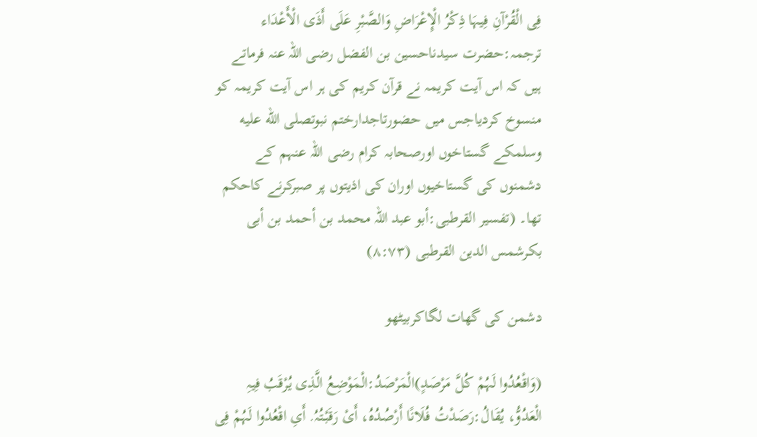فِی الْقُرْآنِ فِیہَا ذِکْرُ الْإِعْرَاضِ وَالصَّبْرِ عَلَی أَذَی الْأَعْدَاء ترجمہ:حضرت سیدناحسین بن الفضل رضی اللہ عنہ فرماتے ہیں کہ اس آیت کریمہ نے قرآن کریم کی ہر اس آیت کریمہ کو منسوخ کردیاجس میں حضورتاجدارختم نبوتصلى الله عليه وسلمکے گستاخوں اورصحابہ کرام رضی اللہ عنہم کے دشمنوں کی گستاخیوں اوران کی اذیتوں پر صبرکرنے کاحکم تھا۔ (تفسیر القرطبی:أبو عبد اللہ محمد بن أحمد بن أبی بکرشمس الدین القرطبی (۸:۷۳)

دشمن کی گھات لگاکربیٹھو

(وَاقْعُدُوا لَہُمْ کُلَّ مَرْصَدٍ)الْمَرْصَدُ:الْمَوْضِعُ الَّذِی یُرْقَبُ فِیہِ الْعَدُوُّ، یُقَالُ:رَصَدْتُ فُلَانًا أَرْصُدُہُ، أَیْ رَقَبْتُہُ. أَیِ اقْعُدُوا لَہُمْ فِی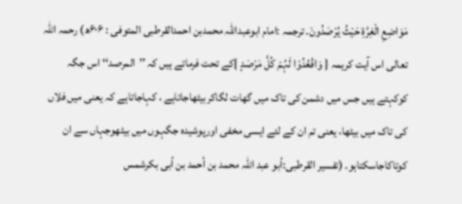مَوَاضِعِ الْغِرَّۃِ حَیْثُ یُرْصَدُونَ۔ ترجمہ :امام ابوعبداللہ محمدبن احمدالقرطبی المتوفی : ۶۰۶ھ) رحمہ اللہ تعالی اس آیت کریمہ { وَاقْعُدُوْا لَہُمْ کُلَّ مَرْصَدٍ }کے تحت فرماتے ہیں کہ ’’المرصد‘‘ اس جگہ کوکہتے ہیں جس میں دشمن کی تاک میں گھات لگاکربیٹھاجاتاہے ، کہاجاتاہے کہ یعنی میں فلاں کی تاک میں بیٹھا، یعنی تم ان کے لئے ایسی مخفی اورپوشیدہ جگہوں میں بیٹھوجہاں سے ان کوتاکاجاسکتاہو۔ (تفسیر القرطبی:أبو عبد اللہ محمد بن أحمد بن أبی بکرشمس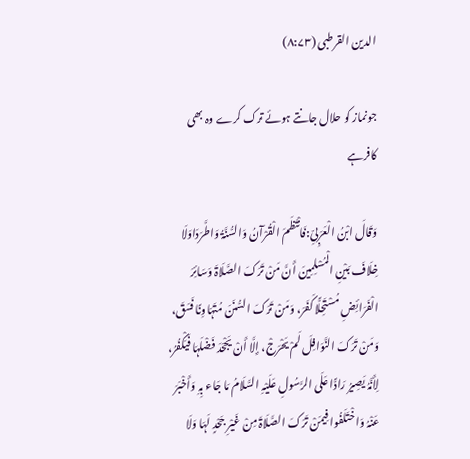الدین القرطبی (۸:۷۳)

جونماز کو حلال جانتے ہوئے ترک کرے وہ بھی کافرہے

وَقَالَ ابْنُ الْعَرَبِیِّ:فَانْتَظَمَ الْقُرْآنُ وَالسُّنَّۃُ وَاطَّرَدَاوَلَا خِلَافَ بَیْنِ الْمُسْلِمِینَ أَنَّ مَنْ تَرَکَ الصَّلَاۃَ وَسَائِرَ الْفَرَائِضِ مُسْتَحِلًّا کَفَرَ، وَمَنْ تَرَکَ السُّنَنَ مُتَہَاوِنًا فَسَقَ، وَمَنْ تَرَکَ النَّوَافِلَ لَمْ یَحْرَجْ، إِلَّا أَنْ یَجْحَدَ فَضْلَہَا فَیَکْفُرُ، لِأَنَّہُ یَصِیرُ رَادًّا عَلَی الرَّسُولِ عَلَیْہِ السَّلَامُ مَا جَاء بِہِ وَأَخْبَرَ عَنْہُ وَاخْتَلَفُوا فِیمَنْ تَرَکَ الصَّلَاۃَ مِنْ غَیْرِ جَحْدٍ لَہَا وَلَا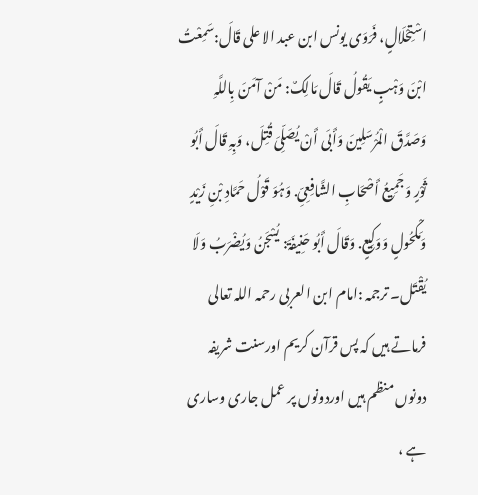اسْتِحْلَالٍ، فَرَوَی یونس ابن عبد الا علی قَالَ:سَمِعْتُ ابْنَ وَہْبٍ یَقُولُ قَالَ مَالِکٌ: مَنْ آمَنَ بِاللَّہِ وَصَدَّقَ الْمُرْسَلِینَ وَأَبَی أَنْ یُصَلِّیَ قُتِلَ، وَبِہِ قَالَ أَبُو ثَوْرٍ وَجَمِیعُ أَصْحَابِ الشَّافِعِیِّ. وَہُوَ قَوْلُ حَمَّادِ بْنِ زَیْدٍ وَمَکْحُولٍ وَوَکِیعٍ. وَقَالَ أَبُو حَنِیفَۃَ: یُسْجَنُ وَیُضْرَبُ وَلَا یُقْتَل۔ ترجمہ :امام ابن العربی رحمہ اللہ تعالی فرماتے ہیں کہ پس قرآن کریم اورسنت شریفہ دونوں منظم ہیں اوردونوں پر عمل جاری وساری ہے ،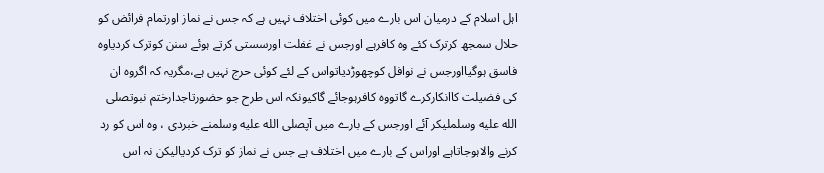اہل اسلام کے درمیان اس بارے میں کوئی اختلاف نہیں ہے کہ جس نے نماز اورتمام فرائض کو حلال سمجھ کرترک کئے وہ کافرہے اورجس نے غفلت اورسستی کرتے ہوئے سنن کوترک کردیاوہ فاسق ہوگیااورجس نے نوافل کوچھوڑدیاتواس کے لئے کوئی حرج نہیں ہے،مگریہ کہ اگروہ ان کی فضیلت کاانکارکرے گاتووہ کافرہوجائے گاکیونکہ اس طرح جو حضورتاجدارختم نبوتصلى الله عليه وسلملیکر آئے اورجس کے بارے میں آپصلى الله عليه وسلمنے خبردی ، وہ اس کو رد کرنے والاہوجاتاہے اوراس کے بارے میں اختلاف ہے جس نے نماز کو ترک کردیالیکن نہ اس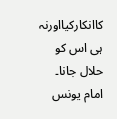کاانکارکیااورنہ ہی اس کو حلال جانا۔ امام یونس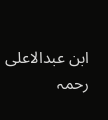ابن عبدالاعلی رحمہ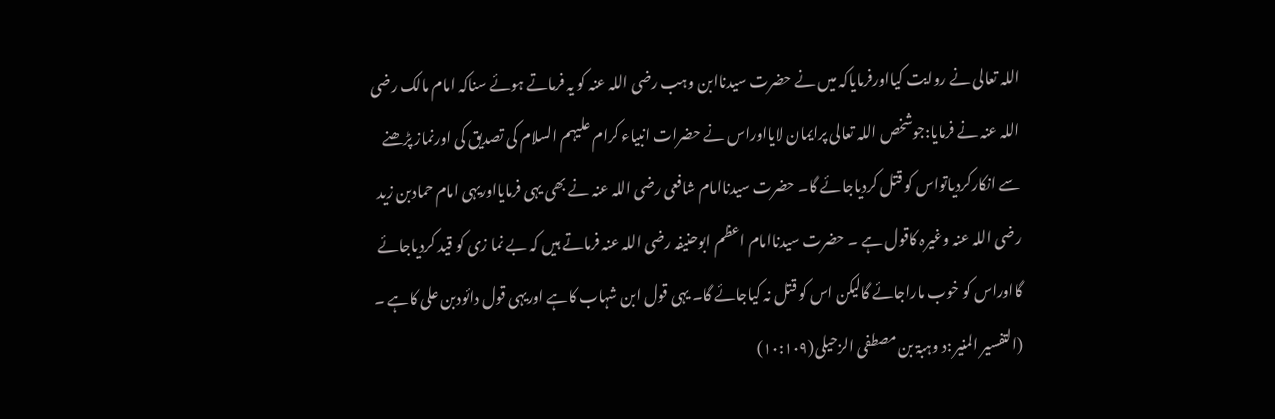اللہ تعالی نے روایت کیااورفرمایاکہ میں نے حضرت سیدناابن وہب رضی اللہ عنہ کو یہ فرماتے ہوئے سناکہ امام مالک رضی اللہ عنہ نے فرمایا:جوشخص اللہ تعالی پرایمان لایااوراس نے حضرات انبیاء کرام علیہم السلام کی تصدیق کی اورنماز پڑھنے سے انکارکردیاتواس کو قتل کردیاجائے گا۔ حضرت سیدناامام شافعی رضی اللہ عنہ نے بھی یہی فرمایااوریہی امام حمادبن زید رضی اللہ عنہ وغیرہ کاقول ہے ۔ حضرت سیدناامام اعظم ابوحنیفہ رضی اللہ عنہ فرماتے ہیں کہ بے نما زی کو قید کردیاجائے گااوراس کو خوب ماراجائے گالیکن اس کو قتل نہ کیاجائے گا۔ یہی قول ابن شہاب کاہے اوریہی قول دائودبن علی کاہے ۔ (التفسیر المنیر :د وہبۃ بن مصطفی الزحیلی(۱۰:۱۰۹)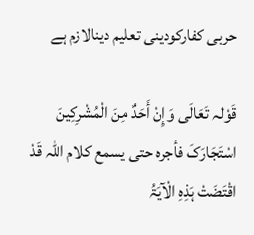حربی کفارکودینی تعلیم دینالازم ہے

قَوْلہ تَعَالَی وَإِنْ أَحَدٌ مِنَ الْمُشْرِکِینَ اسْتَجَارَکَ فأجرہ حتی یسمع کلام اللہ قَدْ اقْتَضَتْ ہَذِہِ الْآیَۃُ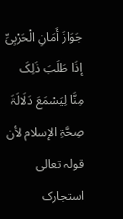جَوَازَ أَمَانِ الْحَرْبِیِّ إذَا طَلَبَ ذَلِکَ مِنَّا لِیَسْمَعَ دَلَالَۃَ صِحَّۃِ الإسلام لأن قولہ تعالی استجارک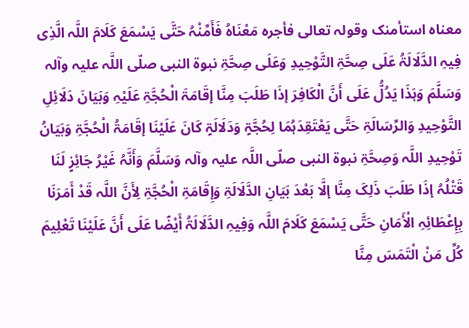معناہ استأمنک وقولہ تعالی فأجرہ مَعْنَاہُ فَأَمِّنْہُ حَتَّی یَسْمَعَ کَلَامَ اللَّہ الَّذِی فِیہِ الدَّلَالَۃُ عَلَی صِحَّۃِ التَّوْحِیدِ وَعَلَی صِحَّۃِ نبوۃ النبی صلّی اللَّہ علیہ وآلہ وَسَلَّمَ وَہَذَا یَدُلُّ عَلَی أَنَّ الْکَافِرَ إذَا طَلَبَ مِنَّا إقَامَۃَ الْحُجَّۃِ عَلَیْہِ وَبَیَانَ دَلَائِلِ التَّوْحِیدِ وَالرِّسَالَۃِ حَتَّی یَعْتَقِدَہُمَا لِحُجَّۃٍ وَدَلَالَۃٍ کَانَ عَلَیْنَا إقَامَۃُ الْحُجَّۃِ وَبَیَانُ تَوْحِیدِ اللَّہ وَصِحَّۃِ نبوۃ النبی صلّی اللَّہ علیہ وآلہ وَسَلَّمَ وَأَنَّہُ غَیْرُ جَائِزٍ لَنَا قَتْلُہُ إذَا طَلَبَ ذَلِکَ مِنَّا إلَّا بَعْدَ بَیَانِ الدَّلَالَۃِ وَإِقَامَۃِ الْحُجَّۃِ لِأَنَّ اللَّہ قَدْ أَمَرَنَا بِإِعْطَائِہِ الْأَمَانِ حَتَّی یَسْمَعَ کَلَامَ اللَّہ وَفِیہِ الدَّلَالَۃُ أَیْضًا عَلَی أَنَّ عَلَیْنَا تَعْلِیمَ کُلِّ مَنْ الْتَمَسَ مِنَّا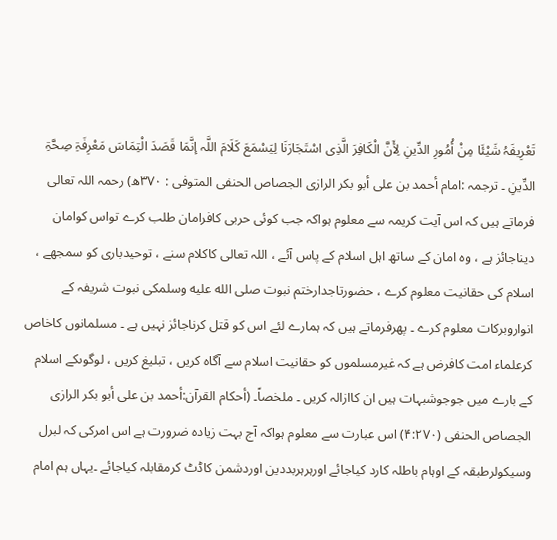تَعْرِیفَہُ شَیْئَا مِنْ أُمُورِ الدِّینِ لِأَنَّ الْکَافِرَ الَّذِی اسْتَجَارَنَا لِیَسْمَعَ کَلَامَ اللَّہ إنَّمَا قَصَدَ الْتِمَاسَ مَعْرِفَۃِ صِحَّۃِ الدِّینِ ۔ ترجمہ :امام أحمد بن علی أبو بکر الرازی الجصاص الحنفی المتوفی : ۳۷۰ھ) رحمہ اللہ تعالی فرماتے ہیں کہ اس آیت کریمہ سے معلوم ہواکہ جب کوئی حربی کافرامان طلب کرے تواس کوامان دیناجائز ہے ، وہ امان کے ساتھ اہل اسلام کے پاس آئے ، اللہ تعالی کاکلام سنے ، توحیدباری کو سمجھے ، اسلام کی حقانیت معلوم کرے ، حضورتاجدارختم نبوت صلى الله عليه وسلمکی نبوت شریفہ کے انواروبرکات معلوم کرے ۔ پھرفرماتے ہیں کہ ہمارے لئے اس کو قتل کرناجائز نہیں ہے ۔ مسلمانوں کاخاص کرعلماء امت کافرض ہے کہ غیرمسلموں کو حقانیت اسلام سے آگاہ کریں ، تبلیغ کریں ، لوگوںکے اسلام کے بارے میں جوجوشبہات ہیں ان کاازالہ کریں ۔ ملخصاً۔ (أحکام القرآن:أحمد بن علی أبو بکر الرازی الجصاص الحنفی (۴:۲۷۰) اس عبارت سے معلوم ہواکہ آج بہت زیادہ ضرورت ہے اس امرکی کہ لبرل وسیکولرطبقہ کے اوہام باطلہ کارد کیاجائے اورہرہربددین اوردشمن کاڈٹ کرمقابلہ کیاجائے ۔یہاں ہم امام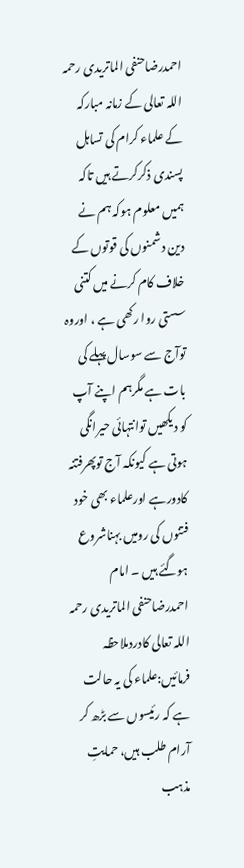احمدرضاحنفی الماتریدی رحمہ اللہ تعالی کے زمانہ مبارکہ کے علماء کرام کی تساہل پسندی ذکرکرتے ہیں تاکہ ہمیں معلوم ہوکہ ہم نے دین دشمنوں کی قوتوں کے خلاف کام کرنے میں کتنی سستی روا رکھی ہے ، اوروہ توآج سے سوسال پہلے کی بات ہے مگرہم اپنے آپ کو دیکھیں توانتہائی حیرانگی ہوتی ہے کیونکہ آج توپھرفتنہ کادورہے اورعلماء بھی خود فتنوں کی رومیں بہناشروع ہوگئے ہیں ۔ امام احمدرضاحنفی الماتریدی رحمہ اللہ تعالی کادردملاحظہ فرمائیں:علماء کی یہ حالت ہے کہ رئیسوں سے بڑھ کر آرام طلب ہیں، حمایتِ مذہب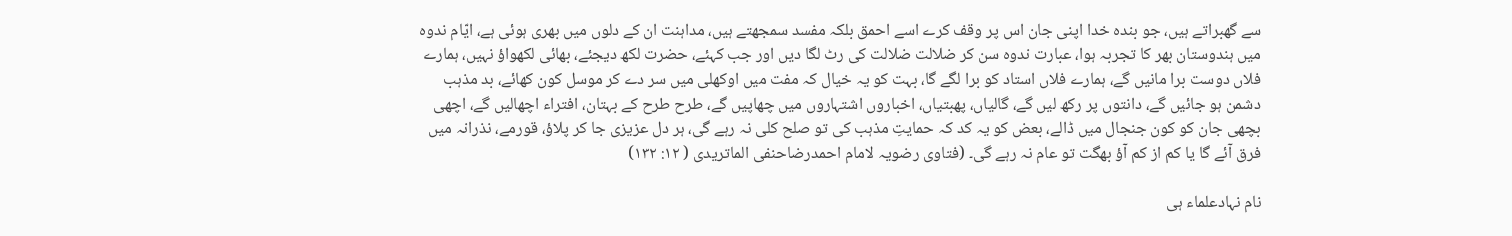سے گھبراتے ہیں، جو بندہ خدا اپنی جان اس پر وقف کرے اسے احمق بلکہ مفسد سمجھتے ہیں، مداہنت ان کے دلوں میں بھری ہوئی ہے، ایّام ندوہ میں ہندوستان بھر کا تجربہ ہوا، عبارت ندوہ سن کر ضلالت ضلالت کی رٹ لگا دیں اور جب کہئے، حضرت لکھ دیجئے، بھائی لکھواؤ نہیں، ہمارے فلاں دوست برا مانیں گے، ہمارے فلاں استاد کو برا لگے گا، بہت کو یہ خیال کہ مفت میں اوکھلی میں سر دے کر موسل کون کھائے، بد مذہب دشمن ہو جائیں گے، دانتوں پر رکھ لیں گے، گالیاں، پھبتیاں، اخباروں اشتہاروں میں چھاپیں گے، طرح طرح کے بہتان، افتراء اچھالیں گے، اچھی بچھی جان کو کون جنجال میں ڈالے، بعض کو یہ کد کہ حمایتِ مذہب کی تو صلح کلی نہ رہے گی، ہر دل عزیزی جا کر پلاؤ، قورمے، نذرانہ میں فرق آئے گا یا کم از کم آؤ بھگت تو عام نہ رہے گی۔ (فتاوی رضویہ لامام احمدرضاحنفی الماتریدی ( ۱۲: ۱۳۲)

نام نہادعلماء ہی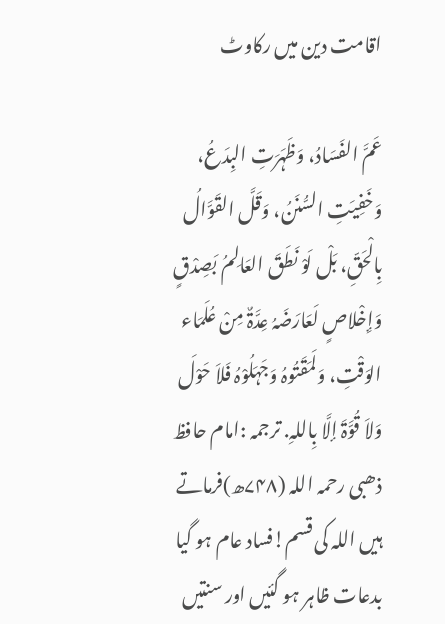اقامت دین میں رکاوٹ

عَمَّ الفَسَادُ، وَظَہَرَتِ البِدَعُ، وَخَفِیَتِ السُّنَنُ، وَقَلَّ القَوَّالُ بِالْحَقِّ، بَلْ لَوْ نَطَقَ العَالِمُ بَصِدْقٍ وَإِخْلاصٍ لَعَارَضَہُ عِدَّۃٌ مِنْ عُلَمَاء الوَقْتِ، وَلَمَقَتُوہُ وَجَہَلُوْہُ فَلاَ حَوْلَ وَلاَ قُوَّۃَ إلَّا بِاللہِ. ترجمہ :امام حافظ ذھبی رحمہ اللہ (۷۴۸ھ)فرماتے ہیں اللہ کی قسم!فساد عام ہو گیا بدعات ظاہر ہو گئیں اور سنتیں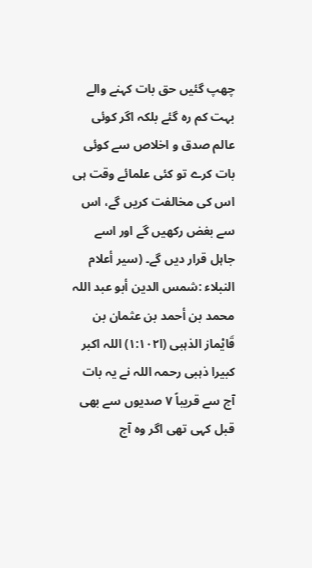چھپ گئیں حق بات کہنے والے بہت کم رہ گئے بلکہ اگر کوئی عالم صدق و اخلاص سے کوئی بات کرے تو کئی علمائے وقت ہی اس کی مخالفت کریں گے، اس سے بغض رکھیں گے اور اسے جاہل قرار دیں گے۔ (سیر أعلام النبلاء :شمس الدین أبو عبد اللہ محمد بن أحمد بن عثمان بن قَایْماز الذہبی (ا۱:۱۰۲) اللہ اکبر کبیرا ذہبی رحمہ اللہ نے یہ بات آج سے قریباً ۷ صدیوں سے بھی قبل کہی تھی اگر وہ آج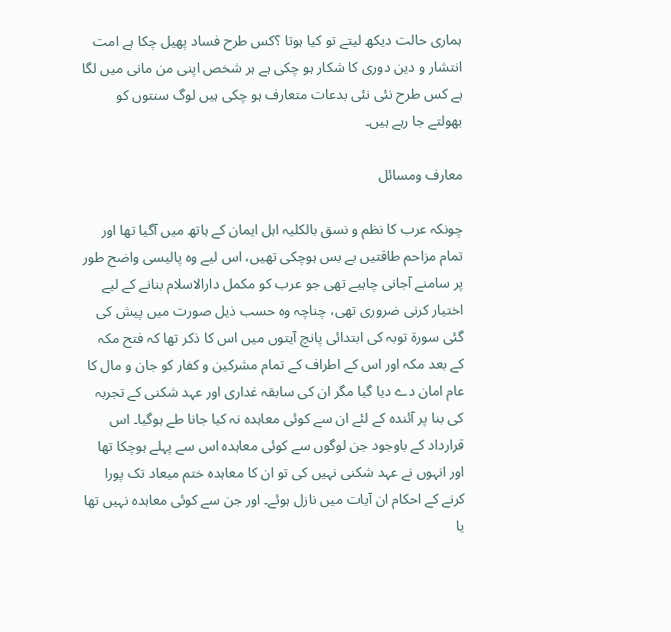ہماری حالت دیکھ لیتے تو کیا ہوتا ؟کس طرح فساد پھیل چکا ہے امت انتشار و دین دوری کا شکار ہو چکی ہے ہر شخص اپنی من مانی میں لگا ہے کس طرح نئی نئی بدعات متعارف ہو چکی ہیں لوگ سنتوں کو بھولتے جا رہے ہیں۔

معارف ومسائل

چونکہ عرب کا نظم و نسق بالکلیہ اہل ایمان کے ہاتھ میں آگیا تھا اور تمام مزاحم طاقتیں بے بس ہوچکی تھیں، اس لیے وہ پالیسی واضح طور پر سامنے آجانی چاہیے تھی جو عرب کو مکمل دارالاسلام بنانے کے لیے اختیار کرنی ضروری تھی، چناچہ وہ حسب ذیل صورت میں پیش کی گئی سورۃ توبہ کی ابتدائی پانچ آیتوں میں اس کا ذکر تھا کہ فتح مکہ کے بعد مکہ اور اس کے اطراف کے تمام مشرکین و کفار کو جان و مال کا عام امان دے دیا گیا مگر ان کی سابقہ غداری اور عہد شکنی کے تجربہ کی بنا پر آئندہ کے لئے ان سے کوئی معاہدہ نہ کیا جانا طے ہوگیا۔ اس قرارداد کے باوجود جن لوگوں سے کوئی معاہدہ اس سے پہلے ہوچکا تھا اور انہوں نے عہد شکنی نہیں کی تو ان کا معاہدہ ختم میعاد تک پورا کرنے کے احکام ان آیات میں نازل ہوئے۔ اور جن سے کوئی معاہدہ نہیں تھا یا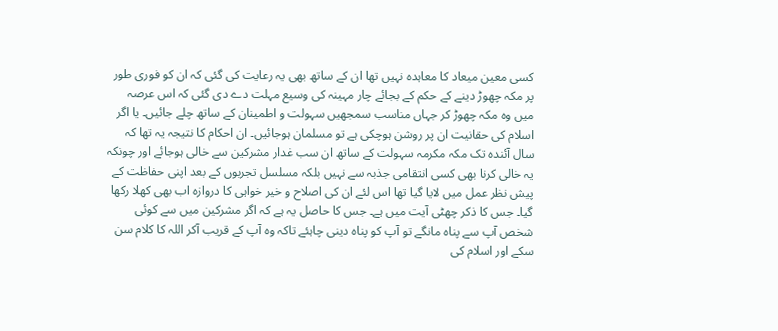کسی معین میعاد کا معاہدہ نہیں تھا ان کے ساتھ بھی یہ رعایت کی گئی کہ ان کو فوری طور پر مکہ چھوڑ دینے کے حکم کے بجائے چار مہینہ کی وسیع مہلت دے دی گئی کہ اس عرصہ میں وہ مکہ چھوڑ کر جہاں مناسب سمجھیں سہولت و اطمینان کے ساتھ چلے جائیں۔ یا اگر اسلام کی حقانیت ان پر روشن ہوچکی ہے تو مسلمان ہوجائیں۔ ان احکام کا نتیجہ یہ تھا کہ سال آئندہ تک مکہ مکرمہ سہولت کے ساتھ ان سب غدار مشرکین سے خالی ہوجائے اور چونکہ یہ خالی کرنا بھی کسی انتقامی جذبہ سے نہیں بلکہ مسلسل تجربوں کے بعد اپنی حفاظت کے پیش نظر عمل میں لایا گیا تھا اس لئے ان کی اصلاح و خیر خواہی کا دروازہ اب بھی کھلا رکھا گیا۔ جس کا ذکر چھٹی آیت میں ہے۔ جس کا حاصل یہ ہے کہ اگر مشرکین میں سے کوئی شخص آپ سے پناہ مانگے تو آپ کو پناہ دینی چاہئے تاکہ وہ آپ کے قریب آکر اللہ کا کلام سن سکے اور اسلام کی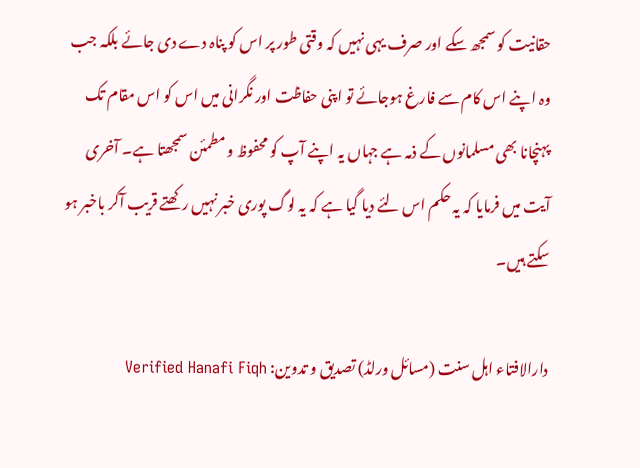حقانیت کو سمجھ سکے اور صرف یہی نہیں کہ وقتی طور پر اس کو پناہ دے دی جائے بلکہ جب وہ اپنے اس کام سے فارغ ہوجائے تو اپنی حفاظت اور نگرانی میں اس کو اس مقام تک پہنچانا بھی مسلمانوں کے ذمہ ہے جہاں یہ اپنے آپ کو محفوظ و مطمئن سمجھتا ہے۔ آخری آیت میں فرمایا کہ یہ حکم اس لئے دیا گیا ہے کہ یہ لوگ پوری خبر نہیں رکھتے قریب آکر باخبر ہو سکتے ہیں۔

دارالافتاء اہل سنت (مسائل ورلڈ) تصدیق و تدوین: Verified Hanafi Fiqh